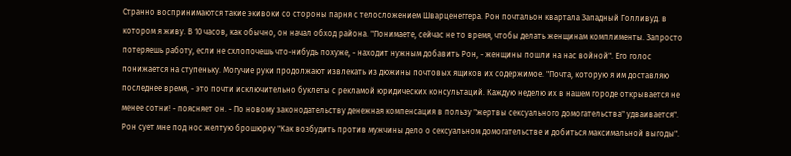Странно воспринимаются такие экивоки со стороны парня с телосложением Шварценеггера. Рон почтальон квартала Западный Голливуд. в котором я живу. В 10 часов, как обычно, он начал обход района. "Понимаете, сейчас не то время, чтобы делать женщинам комплименты. Запросто потеряешь работу, если не схлопочешь что-нибудь похуже, - находит нужным добавить Рон, - женщины пошли на нас войной". Его голос понижается на ступеньку. Могучие руки продолжают извлекать из дюжины почтовых ящиков их содержимое. "Почта, которую я им доставляю последнее время, - это почти исключительно буклеты с рекламой юридических консультаций. Каждую неделю их в нашем городе открывается не менее сотни! - поясняет он. - По новому законодательству денежная компенсация в пользу "жертвы сексуального домогательства" удваивается". Рон сует мне под нос желтую брошюрку "Как возбудить против мужчины дело о сексуальном домогательстве и добиться максимальной выгоды".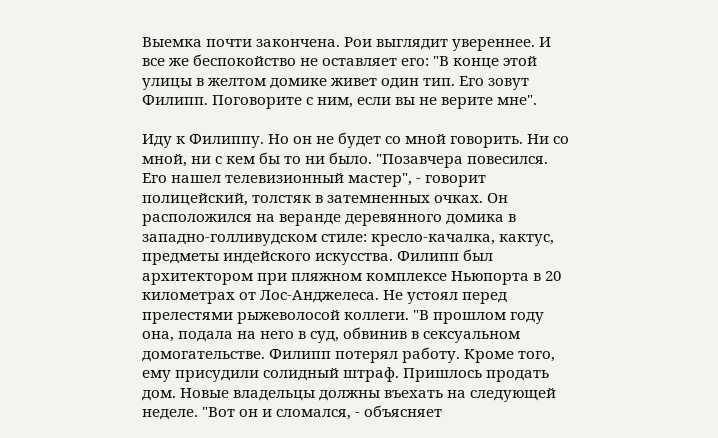Выемка почти закончена. Рои выглядит увереннее. И все же беспокойство не оставляет его: "В конце этой улицы в желтом домике живет один тип. Его зовут Филипп. Поговорите с ним, если вы не верите мне".

Иду к Филиппу. Но он не будет со мной говорить. Ни со мной, ни с кем бы то ни было. "Позавчера повесился. Его нашел телевизионный мастер", - говорит полицейский, толстяк в затемненных очках. Он расположился на веранде деревянного домика в западно-голливудском стиле: кресло-качалка, кактус, предметы индейского искусства. Филипп был архитектором при пляжном комплексе Ньюпорта в 20 километрах от Лос-Анджелеса. Не устоял перед прелестями рыжеволосой коллеги. "В прошлом году она, подала на него в суд, обвинив в сексуальном домогательстве. Филипп потерял работу. Кроме того, ему присудили солидный штраф. Пришлось продать дом. Новые владельцы должны въехать на следующей неделе. "Вот он и сломался, - объясняет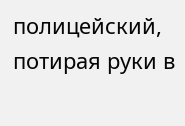полицейский, потирая руки в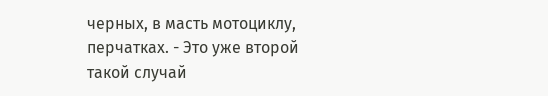черных, в масть мотоциклу, перчатках. - Это уже второй такой случай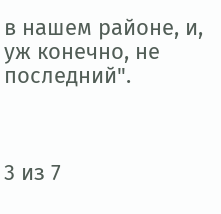в нашем районе, и, уж конечно, не последний".



3 из 7